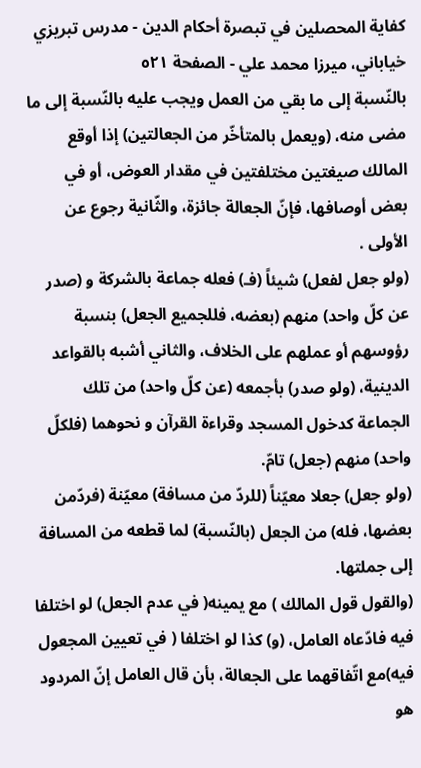كفاية المحصلين في تبصرة أحكام الدين - مدرس تبريزي خياباني، ميرزا محمد علي - الصفحة ٥٢١
بالنّسبة إلى ما بقي من العمل ويجب عليه بالنّسبة إلى ما مضى منه، (ويعمل بالمتأخّر من الجعالتين) إذا أوقع المالك صيغتين مختلفتين في مقدار العوض، أو في بعض أوصافها، فإنّ الجعالة جائزة، والثّانية رجوع عن الأولى .
(ولو جعل لفعل) شيئاً (فـ) فعله جماعة بالشركة و (صدر عن كلّ واحد) منهم (بعضه، فللجميع الجعل) بنسبة رؤوسهم أو عملهم على الخلاف، والثاني أشبه بالقواعد الدينية، (ولو صدر) بأجمعه (عن كلّ واحد) من تلك الجماعة كدخول المسجد وقراءة القرآن و نحوهما (فلكلّ واحد) منهم (جعل) تامّ.
(ولو جعل) جعلا معيّناً (للردّ من مسافة) معيّنة (فردّمن بعضها، فله) من الجعل (بالنّسبة) لما قطعه من المسافة إلى جملتها.
(والقول قول المالك ) مع يمينه( في عدم الجعل) لو اختلفا فيه فادّعاه العامل، (و) كذا لو اختلفا ( في تعيين المجعول فيه)مع اتّفاقهما على الجعالة، بأن قال العامل إنّ المردود هو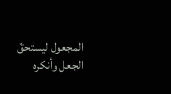المجعول ليستحقّ الجعل وأنكره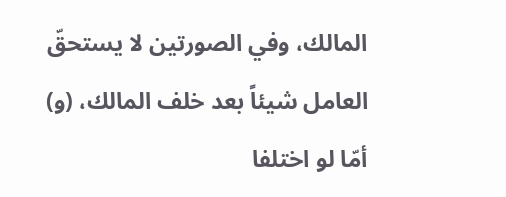المالك، وفي الصورتين لا يستحقّ العامل شيئاً بعد خلف المالك، (و) أمّا لو اختلفا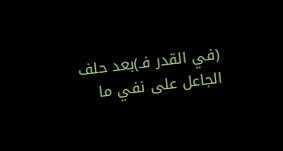(في القدر فـ)بعد حلف الجاعل على نفي ما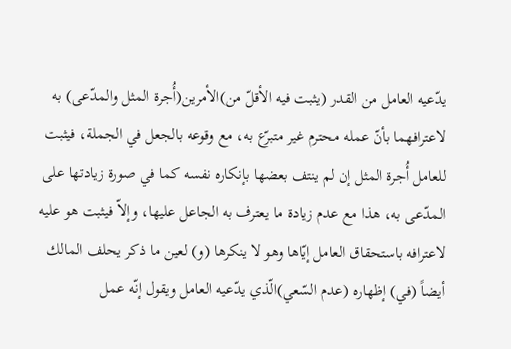يدّعيه العامل من القدر (يثبت فيه الأقلّ من)الأمرين(أُجرة المثل والمدّعى) به لاعترافهما بأنّ عمله محترم غير متبرّع به، مع وقوعه بالجعل في الجملة، فيثبت للعامل أُجرة المثل إن لم ينتف بعضها بإنكاره نفسه كما في صورة زيادتها على المدّعى به، هذا مع عدم زيادة ما يعترف به الجاعل عليها، وإلاّ فيثبت هو عليه لاعترافه باستحقاق العامل إيّاها وهو لا ينكرها (و) لعين ما ذكر يحلف المالك أيضاً (في) إظهاره (عدم السّعي)الّذي يدّعيه العامل ويقول إنّه عمل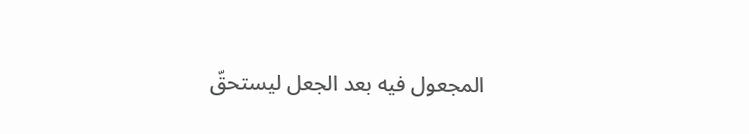المجعول فيه بعد الجعل ليستحقّ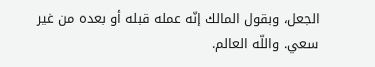الجعل، وبقول المالك إنّه عمله قبله أو بعده من غير سعي. واللّه العالم.